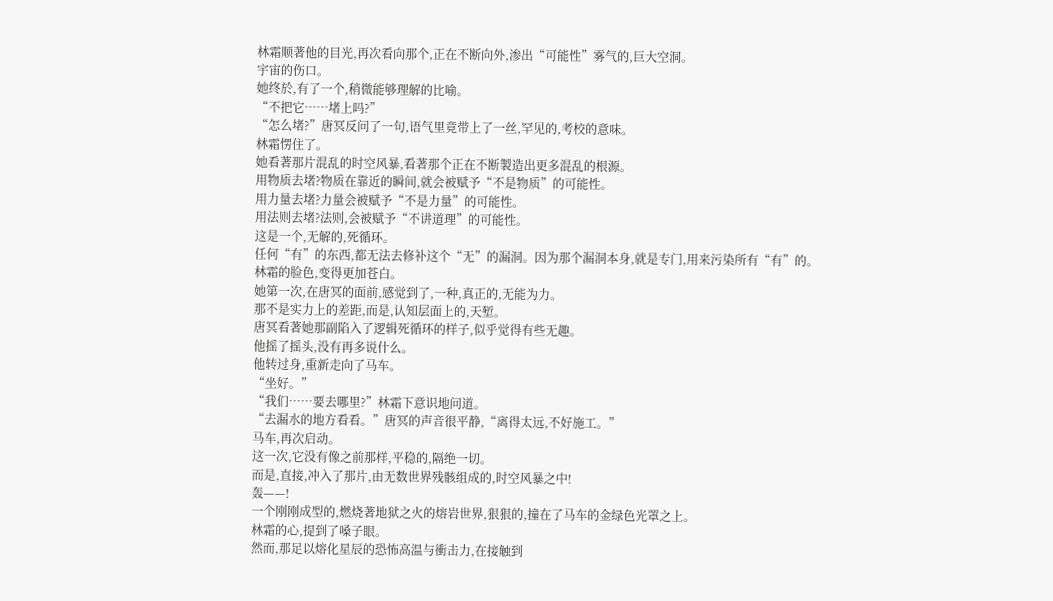林霜顺著他的目光,再次看向那个,正在不断向外,渗出“可能性”雾气的,巨大空洞。
宇宙的伤口。
她终於,有了一个,稍微能够理解的比喻。
“不把它……堵上吗?”
“怎么堵?”唐冥反问了一句,语气里竟带上了一丝,罕见的,考校的意味。
林霜愣住了。
她看著那片混乱的时空风暴,看著那个正在不断製造出更多混乱的根源。
用物质去堵?物质在靠近的瞬间,就会被赋予“不是物质”的可能性。
用力量去堵?力量会被赋予“不是力量”的可能性。
用法则去堵?法则,会被赋予“不讲道理”的可能性。
这是一个,无解的,死循环。
任何“有”的东西,都无法去修补这个“无”的漏洞。因为那个漏洞本身,就是专门,用来污染所有“有”的。
林霜的脸色,变得更加苍白。
她第一次,在唐冥的面前,感觉到了,一种,真正的,无能为力。
那不是实力上的差距,而是,认知层面上的,天堑。
唐冥看著她那副陷入了逻辑死循环的样子,似乎觉得有些无趣。
他摇了摇头,没有再多说什么。
他转过身,重新走向了马车。
“坐好。”
“我们……要去哪里?”林霜下意识地问道。
“去漏水的地方看看。”唐冥的声音很平静,“离得太远,不好施工。”
马车,再次启动。
这一次,它没有像之前那样,平稳的,隔绝一切。
而是,直接,冲入了那片,由无数世界残骸组成的,时空风暴之中!
轰——!
一个刚刚成型的,燃烧著地狱之火的熔岩世界,狠狠的,撞在了马车的金绿色光罩之上。
林霜的心,提到了嗓子眼。
然而,那足以熔化星辰的恐怖高温与衝击力,在接触到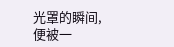光罩的瞬间,便被一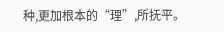种,更加根本的“理”,所抚平。